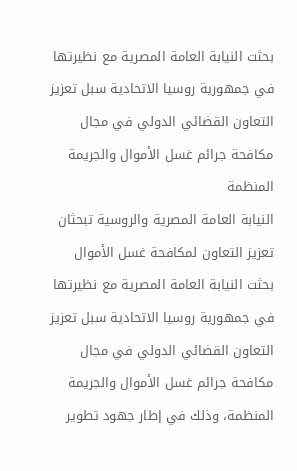بحثت النيابة العامة المصرية مع نظيرتها في جمهورية روسيا الاتحادية سبل تعزيز التعاون القضائي الدولي في مجال مكافحة جرائم غسل الأموال والجريمة المنظمة
النيابة العامة المصرية والروسية تبحثان تعزيز التعاون لمكافحة غسل الأموال
بحثت النيابة العامة المصرية مع نظيرتها في جمهورية روسيا الاتحادية سبل تعزيز التعاون القضائي الدولي في مجال مكافحة جرائم غسل الأموال والجريمة المنظمة، وذلك في إطار جهود تطوير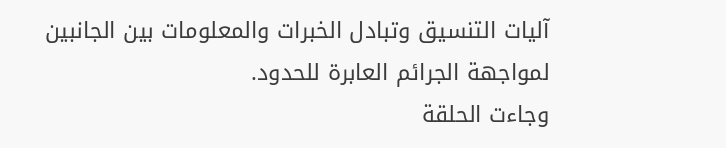آليات التنسيق وتبادل الخبرات والمعلومات بين الجانبين لمواجهة الجرائم العابرة للحدود.
وجاءت الحلقة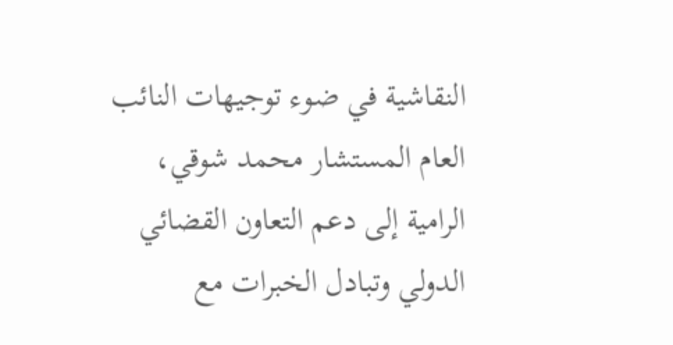النقاشية في ضوء توجيهات النائب العام المستشار محمد شوقي، الرامية إلى دعم التعاون القضائي الدولي وتبادل الخبرات مع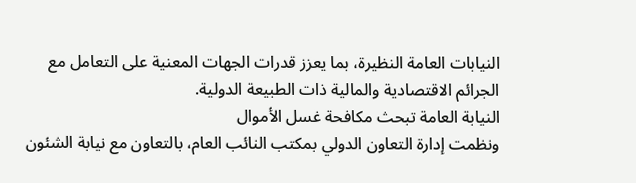النيابات العامة النظيرة، بما يعزز قدرات الجهات المعنية على التعامل مع الجرائم الاقتصادية والمالية ذات الطبيعة الدولية.
النيابة العامة تبحث مكافحة غسل الأموال
ونظمت إدارة التعاون الدولي بمكتب النائب العام، بالتعاون مع نيابة الشئون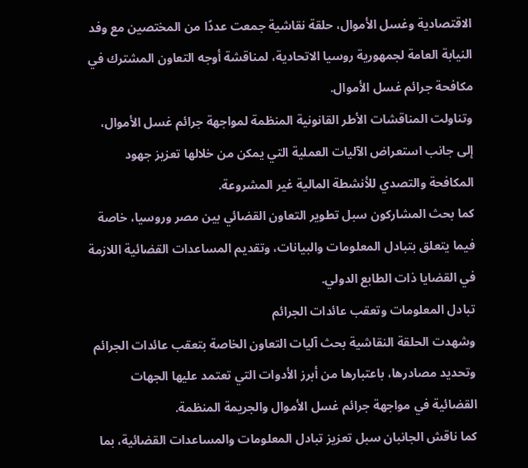الاقتصادية وغسل الأموال، حلقة نقاشية جمعت عددًا من المختصين مع وفد النيابة العامة لجمهورية روسيا الاتحادية، لمناقشة أوجه التعاون المشترك في مكافحة جرائم غسل الأموال.
وتناولت المناقشات الأطر القانونية المنظمة لمواجهة جرائم غسل الأموال، إلى جانب استعراض الآليات العملية التي يمكن من خلالها تعزيز جهود المكافحة والتصدي للأنشطة المالية غير المشروعة.
كما بحث المشاركون سبل تطوير التعاون القضائي بين مصر وروسيا، خاصة فيما يتعلق بتبادل المعلومات والبيانات، وتقديم المساعدات القضائية اللازمة في القضايا ذات الطابع الدولي.
تبادل المعلومات وتعقب عائدات الجرائم
وشهدت الحلقة النقاشية بحث آليات التعاون الخاصة بتعقب عائدات الجرائم وتحديد مصادرها، باعتبارها من أبرز الأدوات التي تعتمد عليها الجهات القضائية في مواجهة جرائم غسل الأموال والجريمة المنظمة.
كما ناقش الجانبان سبل تعزيز تبادل المعلومات والمساعدات القضائية، بما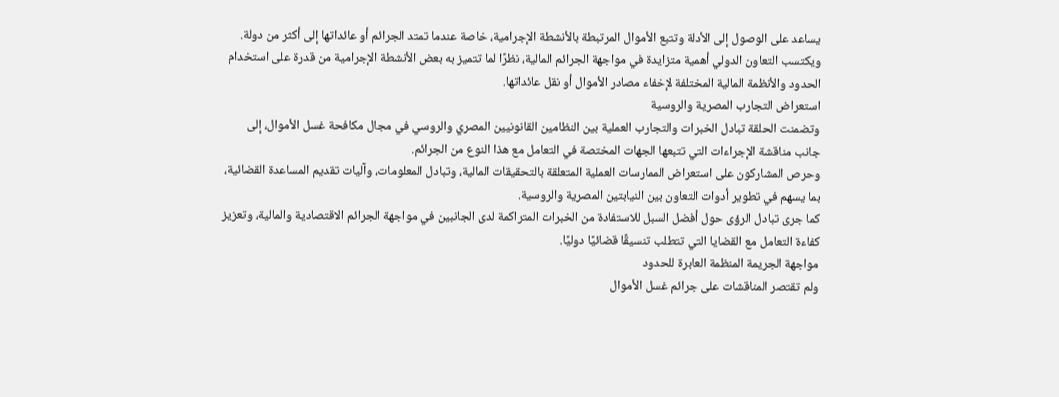يساعد على الوصول إلى الأدلة وتتبع الأموال المرتبطة بالأنشطة الإجرامية، خاصة عندما تمتد الجرائم أو عائداتها إلى أكثر من دولة.
ويكتسب التعاون الدولي أهمية متزايدة في مواجهة الجرائم المالية، نظرًا لما تتميز به بعض الأنشطة الإجرامية من قدرة على استخدام الحدود والأنظمة المالية المختلفة لإخفاء مصادر الأموال أو نقل عائداتها.
استعراض التجارب المصرية والروسية
وتضمنت الحلقة تبادل الخبرات والتجارب العملية بين النظامين القانونيين المصري والروسي في مجال مكافحة غسل الأموال، إلى جانب مناقشة الإجراءات التي تتبعها الجهات المختصة في التعامل مع هذا النوع من الجرائم.
وحرص المشاركون على استعراض الممارسات العملية المتعلقة بالتحقيقات المالية، وتبادل المعلومات، وآليات تقديم المساعدة القضائية، بما يسهم في تطوير أدوات التعاون بين النيابتين المصرية والروسية.
كما جرى تبادل الرؤى حول أفضل السبل للاستفادة من الخبرات المتراكمة لدى الجانبين في مواجهة الجرائم الاقتصادية والمالية، وتعزيز كفاءة التعامل مع القضايا التي تتطلب تنسيقًا قضائيًا دوليًا.
مواجهة الجريمة المنظمة العابرة للحدود
ولم تقتصر المناقشات على جرائم غسل الأموال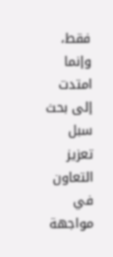فقط، وإنما امتدت إلى بحث سبل تعزيز التعاون في مواجهة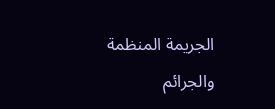الجريمة المنظمة والجرائم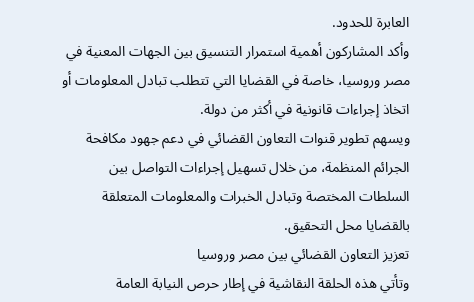العابرة للحدود.
وأكد المشاركون أهمية استمرار التنسيق بين الجهات المعنية في مصر وروسيا، خاصة في القضايا التي تتطلب تبادل المعلومات أو اتخاذ إجراءات قانونية في أكثر من دولة.
ويسهم تطوير قنوات التعاون القضائي في دعم جهود مكافحة الجرائم المنظمة، من خلال تسهيل إجراءات التواصل بين السلطات المختصة وتبادل الخبرات والمعلومات المتعلقة بالقضايا محل التحقيق.
تعزيز التعاون القضائي بين مصر وروسيا
وتأتي هذه الحلقة النقاشية في إطار حرص النيابة العامة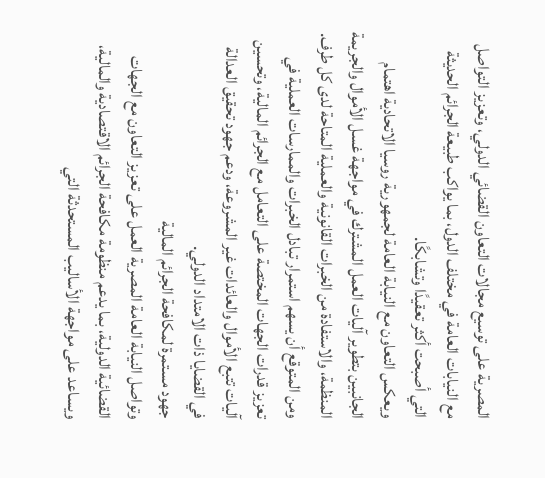المصرية على توسيع مجالات التعاون القضائي الدولي، وتعزيز التواصل مع النيابات العامة في مختلف الدول، بما يواكب طبيعة الجرائم الحديثة التي أصبحت أكثر تعقيدًا وتشابكًا.
ويعكس التعاون مع النيابة العامة لجمهورية روسيا الاتحادية اهتمام الجانبين بتطوير آليات العمل المشترك في مواجهة غسل الأموال والجريمة المنظمة، والاستفادة من الخبرات القانونية والعملية المتاحة لدى كل طرف.
ومن المتوقع أن يسهم استمرار تبادل الخبرات والممارسات العملية في تعزيز قدرات الجهات المختصة على التعامل مع الجرائم المالية، وتحسين آليات تتبع الأموال والعائدات غير المشروعة، ودعم جهود تحقيق العدالة في القضايا ذات الامتداد الدولي.
جهود مستمرة لمكافحة الجرائم المالية
وتواصل النيابة العامة المصرية العمل على تعزيز التعاون مع الجهات القضائية الدولية، بما يدعم منظومة مكافحة الجرائم الاقتصادية والمالية، ويساعد على مواجهة الأساليب المستحدثة التي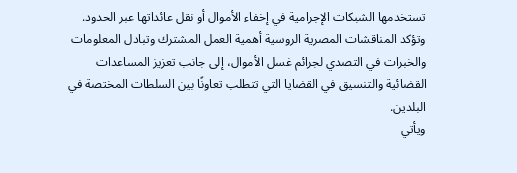تستخدمها الشبكات الإجرامية في إخفاء الأموال أو نقل عائداتها عبر الحدود.
وتؤكد المناقشات المصرية الروسية أهمية العمل المشترك وتبادل المعلومات والخبرات في التصدي لجرائم غسل الأموال، إلى جانب تعزيز المساعدات القضائية والتنسيق في القضايا التي تتطلب تعاونًا بين السلطات المختصة في البلدين.
ويأتي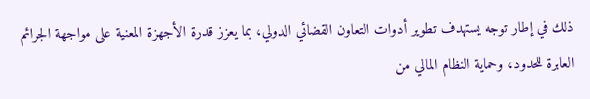ذلك في إطار توجه يستهدف تطوير أدوات التعاون القضائي الدولي، بما يعزز قدرة الأجهزة المعنية على مواجهة الجرائم العابرة للحدود، وحماية النظام المالي من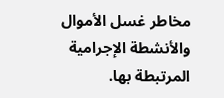مخاطر غسل الأموال والأنشطة الإجرامية المرتبطة بها.